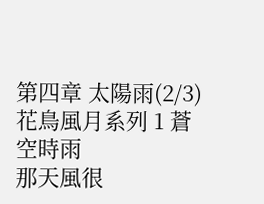第四章 太陽雨(2/3)
花鳥風月系列 1 蒼空時雨
那天風很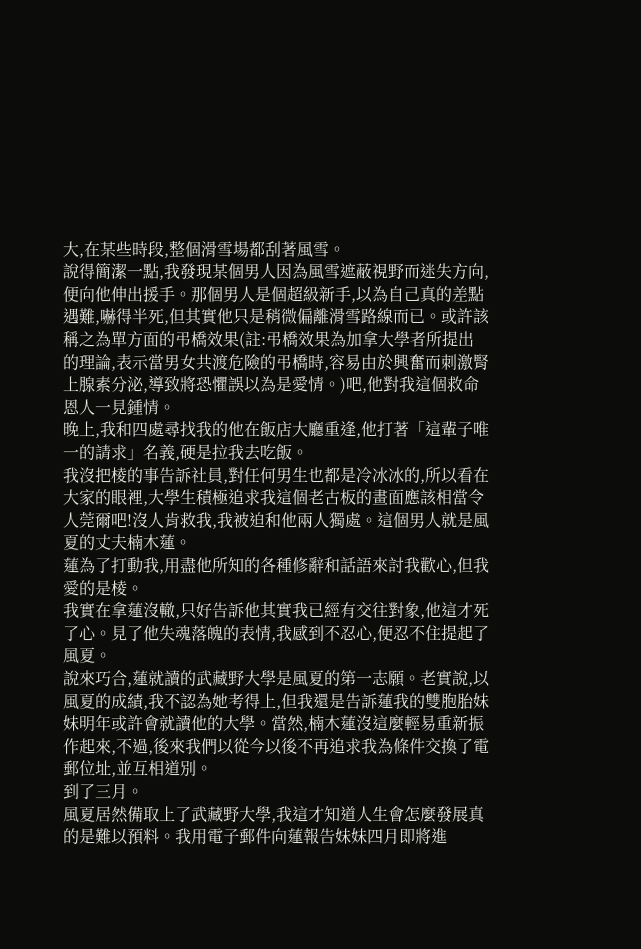大,在某些時段,整個滑雪場都刮著風雪。
說得簡潔一點,我發現某個男人因為風雪遮蔽視野而迷失方向,便向他伸出援手。那個男人是個超級新手,以為自己真的差點遇難,嚇得半死,但其實他只是稍微偏離滑雪路線而已。或許該稱之為單方面的弔橋效果(註:弔橋效果為加拿大學者所提出的理論,表示當男女共渡危險的弔橋時,容易由於興奮而刺激腎上腺素分泌,導致將恐懼誤以為是愛情。)吧,他對我這個救命恩人一見鍾情。
晚上,我和四處尋找我的他在飯店大廳重逢,他打著「這輩子唯一的請求」名義,硬是拉我去吃飯。
我沒把棱的事告訴社員,對任何男生也都是冷冰冰的,所以看在大家的眼裡,大學生積極追求我這個老古板的畫面應該相當令人莞爾吧!沒人肯救我,我被迫和他兩人獨處。這個男人就是風夏的丈夫楠木蓮。
蓮為了打動我,用盡他所知的各種修辭和話語來討我歡心,但我愛的是棱。
我實在拿蓮沒轍,只好告訴他其實我已經有交往對象,他這才死了心。見了他失魂落魄的表情,我感到不忍心,便忍不住提起了風夏。
說來巧合,蓮就讀的武藏野大學是風夏的第一志願。老實說,以風夏的成績,我不認為她考得上,但我還是告訴蓮我的雙胞胎妹妹明年或許會就讀他的大學。當然,楠木蓮沒這麼輕易重新振作起來,不過,後來我們以從今以後不再追求我為條件交換了電郵位址,並互相道別。
到了三月。
風夏居然備取上了武藏野大學,我這才知道人生會怎麼發展真的是難以預料。我用電子郵件向蓮報告妹妹四月即將進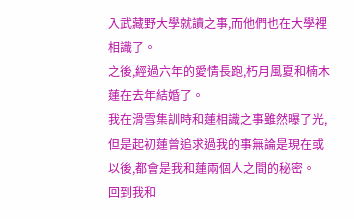入武藏野大學就讀之事,而他們也在大學裡相識了。
之後,經過六年的愛情長跑,朽月風夏和楠木蓮在去年結婚了。
我在滑雪集訓時和蓮相識之事雖然曝了光,但是起初蓮曾追求過我的事無論是現在或以後,都會是我和蓮兩個人之間的秘密。
回到我和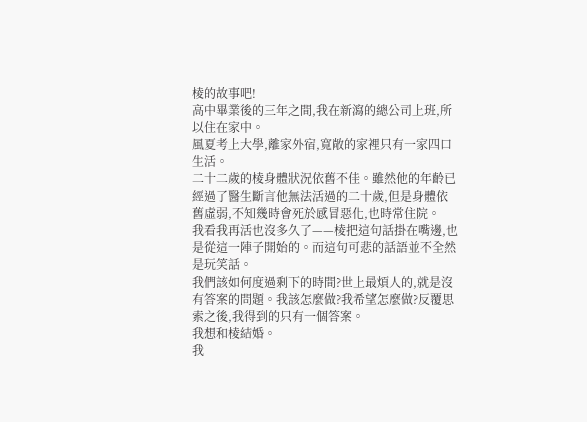棱的故事吧!
高中畢業後的三年之間,我在新瀉的總公司上班,所以住在家中。
風夏考上大學,離家外宿,寬敞的家裡只有一家四口生活。
二十二歲的棱身體狀況依舊不佳。雖然他的年齡已經過了醫生斷言他無法活過的二十歲,但是身體依舊虛弱,不知幾時會死於感冒惡化,也時常住院。
我看我再活也沒多久了——棱把這句話掛在嘴邊,也是從這一陣子開始的。而這句可悲的話語並不全然是玩笑話。
我們該如何度過剩下的時間?世上最煩人的,就是沒有答案的問題。我該怎麼做?我希望怎麼做?反覆思索之後,我得到的只有一個答案。
我想和棱結婚。
我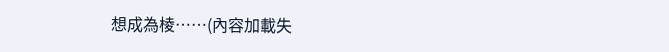想成為棱……(內容加載失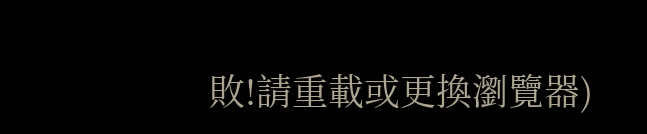敗!請重載或更換瀏覽器)